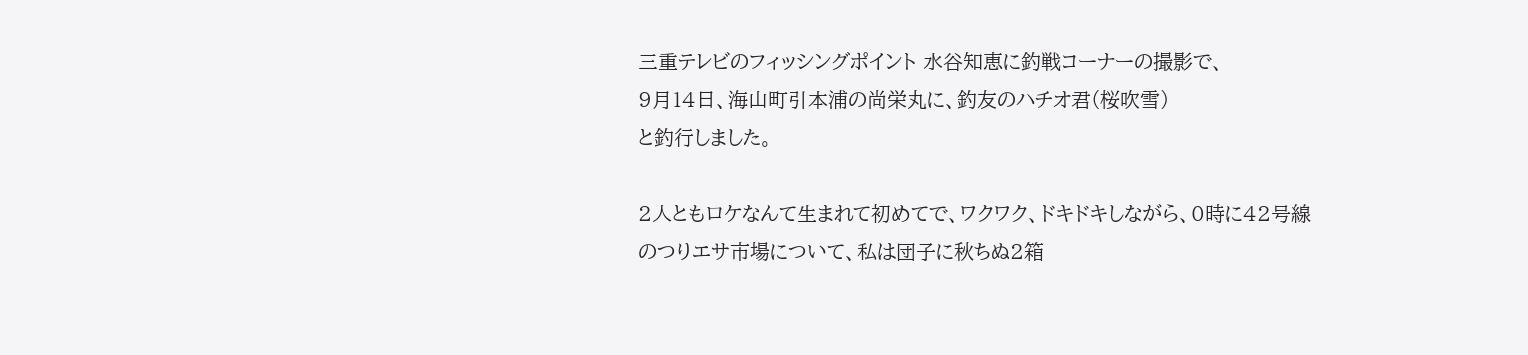三重テレビのフィッシングポイント 水谷知恵に釣戦コーナーの撮影で、
9月14日、海山町引本浦の尚栄丸に、釣友のハチオ君(桜吹雪)
と釣行しました。

2人ともロケなんて生まれて初めてで、ワクワク、ドキドキしながら、0時に42号線のつりエサ市場について、私は団子に秋ちぬ2箱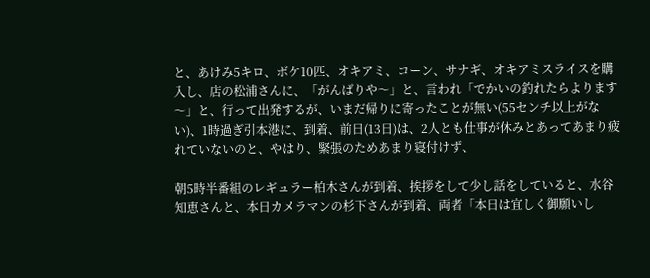と、あけみ5キロ、ボケ10匹、オキアミ、コーン、サナギ、オキアミスライスを購入し、店の松浦さんに、「がんばりや〜」と、言われ「でかいの釣れたらよります〜」と、行って出発するが、いまだ帰りに寄ったことが無い(55センチ以上がない)、1時過ぎ引本港に、到着、前日(13日)は、2人とも仕事が休みとあってあまり疲れていないのと、やはり、緊張のためあまり寝付けず、

朝5時半番組のレギュラー柏木さんが到着、挨拶をして少し話をしていると、水谷知恵さんと、本日カメラマンの杉下さんが到着、両者「本日は宜しく御願いし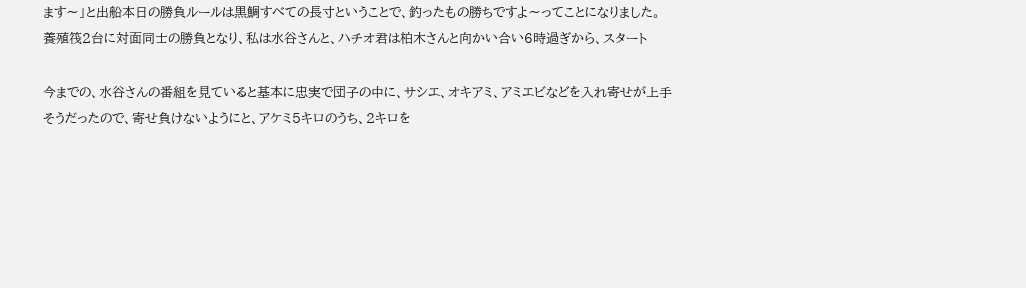ます〜」と出船本日の勝負ルールは黒鯛すべての長寸ということで、釣ったもの勝ちですよ〜ってことになりました。
養殖筏2台に対面同士の勝負となり、私は水谷さんと、ハチオ君は柏木さんと向かい合い6時過ぎから、スタート

今までの、水谷さんの番組を見ていると基本に忠実で団子の中に、サシエ、オキアミ、アミエビなどを入れ寄せが上手そうだったので、寄せ負けないようにと、アケミ5キロのうち、2キロを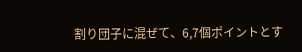割り団子に混ぜて、6,7個ポイントとす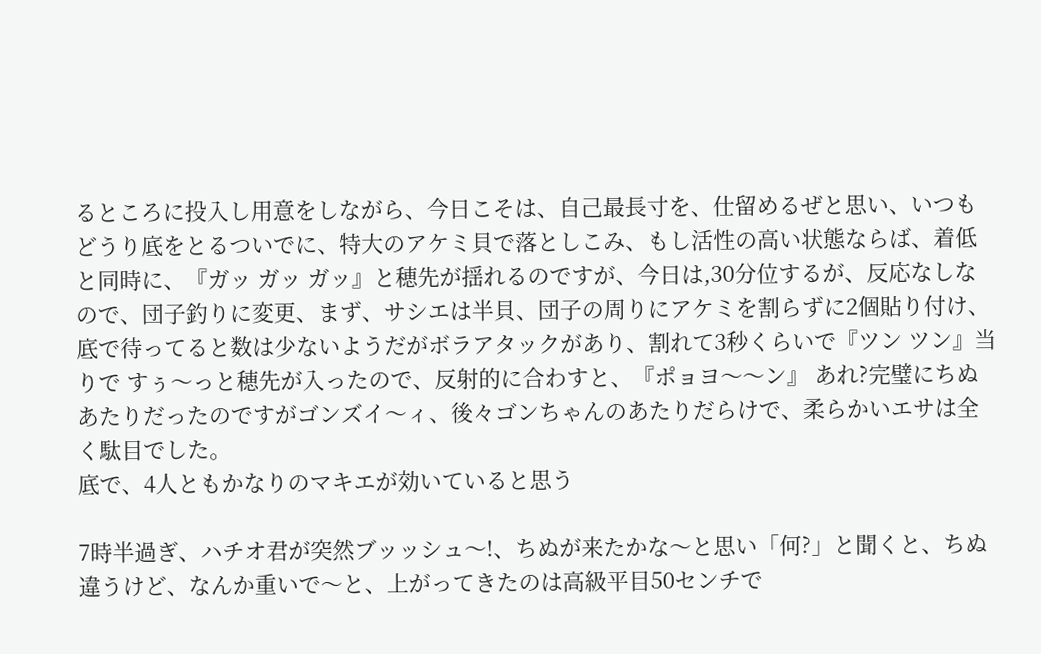るところに投入し用意をしながら、今日こそは、自己最長寸を、仕留めるぜと思い、いつもどうり底をとるついでに、特大のアケミ貝で落としこみ、もし活性の高い状態ならば、着低と同時に、『ガッ ガッ ガッ』と穂先が揺れるのですが、今日は,30分位するが、反応なしなので、団子釣りに変更、まず、サシエは半貝、団子の周りにアケミを割らずに2個貼り付け、底で待ってると数は少ないようだがボラアタックがあり、割れて3秒くらいで『ツン ツン』当りで すぅ〜っと穂先が入ったので、反射的に合わすと、『ポョヨ〜〜ン』 あれ?完璧にちぬあたりだったのですがゴンズイ〜ィ、後々ゴンちゃんのあたりだらけで、柔らかいエサは全く駄目でした。
底で、4人ともかなりのマキエが効いていると思う

7時半過ぎ、ハチオ君が突然ブッッシュ〜!、ちぬが来たかな〜と思い「何?」と聞くと、ちぬ違うけど、なんか重いで〜と、上がってきたのは高級平目50センチで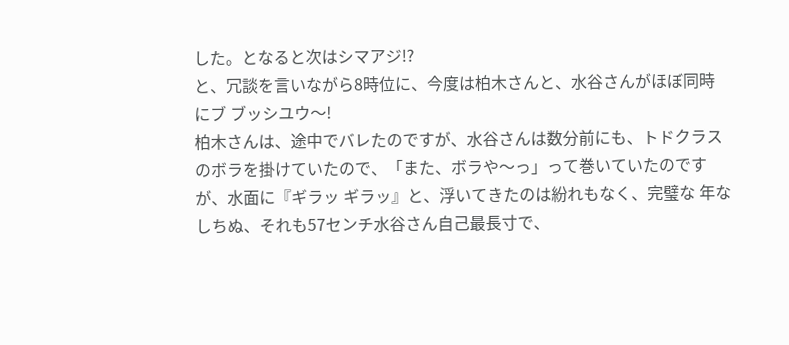した。となると次はシマアジ!?
と、冗談を言いながら8時位に、今度は柏木さんと、水谷さんがほぼ同時にブ ブッシユウ〜!
柏木さんは、途中でバレたのですが、水谷さんは数分前にも、トドクラスのボラを掛けていたので、「また、ボラや〜っ」って巻いていたのですが、水面に『ギラッ ギラッ』と、浮いてきたのは紛れもなく、完璧な 年なしちぬ、それも57センチ水谷さん自己最長寸で、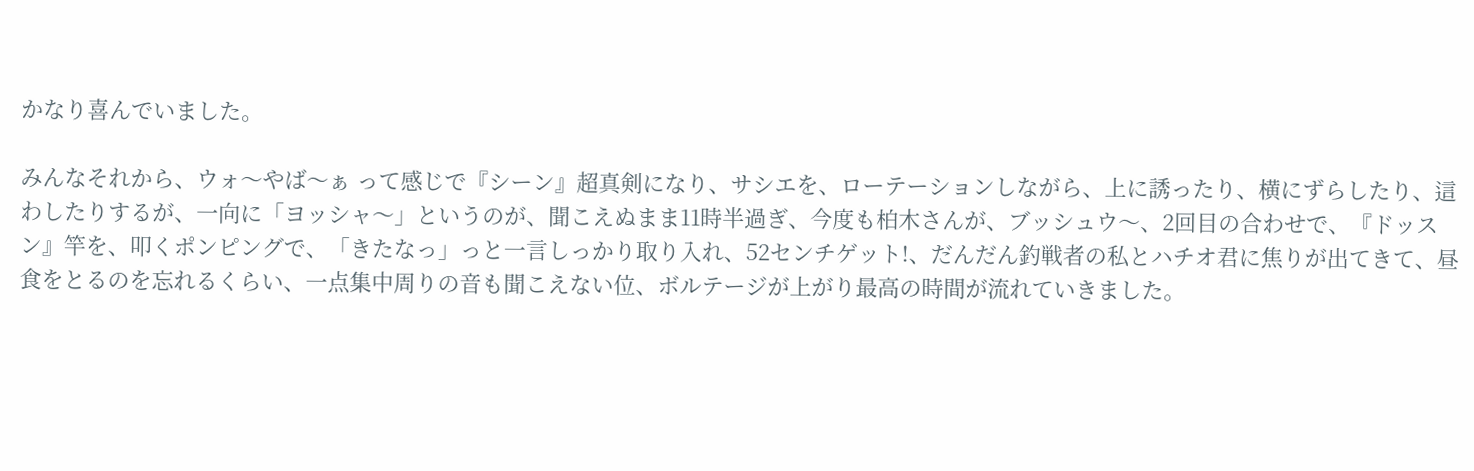かなり喜んでいました。

みんなそれから、ウォ〜やば〜ぁ って感じで『シーン』超真剣になり、サシエを、ローテーションしながら、上に誘ったり、横にずらしたり、這わしたりするが、一向に「ヨッシャ〜」というのが、聞こえぬまま11時半過ぎ、今度も柏木さんが、ブッシュウ〜、2回目の合わせで、『ドッスン』竿を、叩くポンピングで、「きたなっ」っと一言しっかり取り入れ、52センチゲット!、だんだん釣戦者の私とハチオ君に焦りが出てきて、昼食をとるのを忘れるくらい、一点集中周りの音も聞こえない位、ボルテージが上がり最高の時間が流れていきました。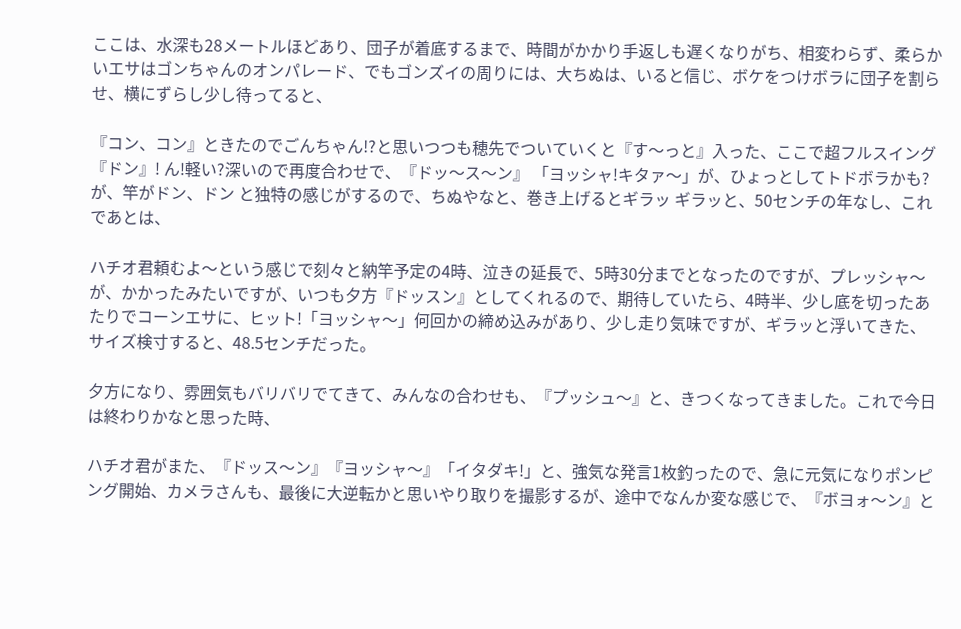ここは、水深も28メートルほどあり、団子が着底するまで、時間がかかり手返しも遅くなりがち、相変わらず、柔らかいエサはゴンちゃんのオンパレード、でもゴンズイの周りには、大ちぬは、いると信じ、ボケをつけボラに団子を割らせ、横にずらし少し待ってると、

『コン、コン』ときたのでごんちゃん!?と思いつつも穂先でついていくと『す〜っと』入った、ここで超フルスイング『ドン』! ん!軽い?深いので再度合わせで、『ドッ〜ス〜ン』 「ヨッシャ!キタァ〜」が、ひょっとしてトドボラかも?  が、竿がドン、ドン と独特の感じがするので、ちぬやなと、巻き上げるとギラッ ギラッと、50センチの年なし、これであとは、

ハチオ君頼むよ〜という感じで刻々と納竿予定の4時、泣きの延長で、5時30分までとなったのですが、プレッシャ〜が、かかったみたいですが、いつも夕方『ドッスン』としてくれるので、期待していたら、4時半、少し底を切ったあたりでコーンエサに、ヒット!「ヨッシャ〜」何回かの締め込みがあり、少し走り気味ですが、ギラッと浮いてきた、サイズ検寸すると、48.5センチだった。

夕方になり、雰囲気もバリバリでてきて、みんなの合わせも、『プッシュ〜』と、きつくなってきました。これで今日は終わりかなと思った時、

ハチオ君がまた、『ドッス〜ン』『ヨッシャ〜』「イタダキ!」と、強気な発言1枚釣ったので、急に元気になりポンピング開始、カメラさんも、最後に大逆転かと思いやり取りを撮影するが、途中でなんか変な感じで、『ボヨォ〜ン』と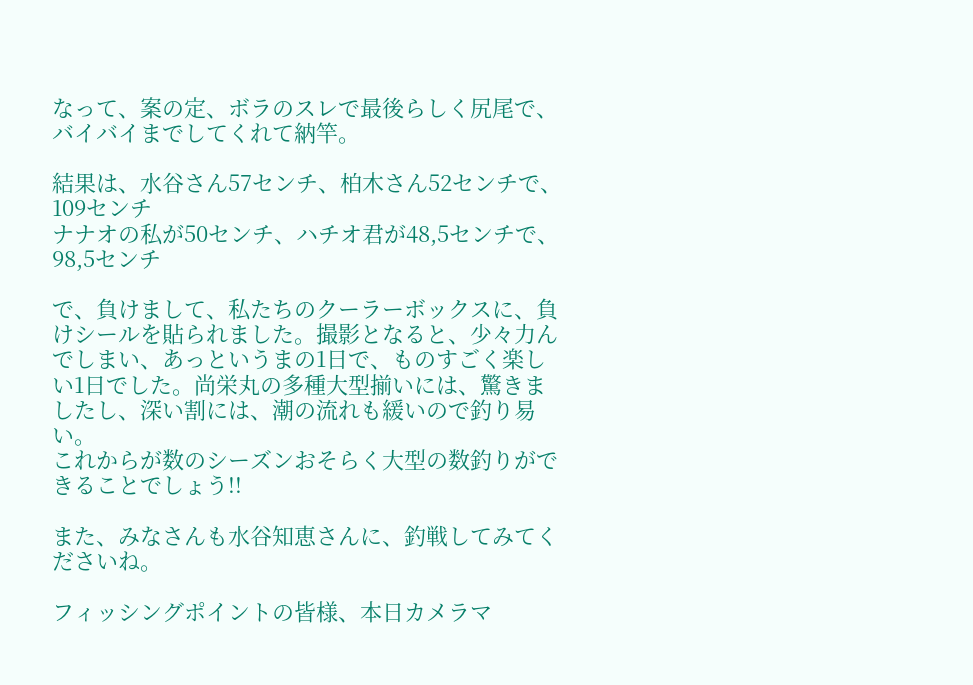なって、案の定、ボラのスレで最後らしく尻尾で、バイバイまでしてくれて納竿。

結果は、水谷さん57センチ、柏木さん52センチで、109センチ
ナナオの私が50センチ、ハチオ君が48,5センチで、98,5センチ

で、負けまして、私たちのクーラーボックスに、負けシールを貼られました。撮影となると、少々力んでしまい、あっというまの1日で、ものすごく楽しい1日でした。尚栄丸の多種大型揃いには、驚きましたし、深い割には、潮の流れも緩いので釣り易い。
これからが数のシーズンおそらく大型の数釣りができることでしょう!!

また、みなさんも水谷知恵さんに、釣戦してみてくださいね。

フィッシングポイントの皆様、本日カメラマ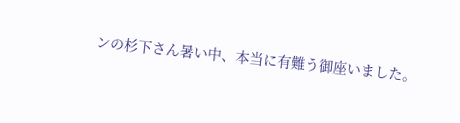ンの杉下さん暑い中、本当に有難う御座いました。